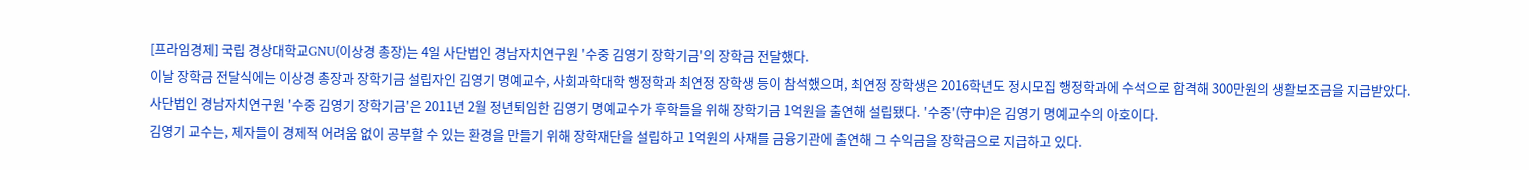[프라임경제] 국립 경상대학교GNU(이상경 총장)는 4일 사단법인 경남자치연구원 '수중 김영기 장학기금'의 장학금 전달했다.
이날 장학금 전달식에는 이상경 총장과 장학기금 설립자인 김영기 명예교수, 사회과학대학 행정학과 최연정 장학생 등이 참석했으며, 최연정 장학생은 2016학년도 정시모집 행정학과에 수석으로 합격해 300만원의 생활보조금을 지급받았다.
사단법인 경남자치연구원 '수중 김영기 장학기금'은 2011년 2월 정년퇴임한 김영기 명예교수가 후학들을 위해 장학기금 1억원을 출연해 설립됐다. '수중'(守中)은 김영기 명예교수의 아호이다.
김영기 교수는, 제자들이 경제적 어려움 없이 공부할 수 있는 환경을 만들기 위해 장학재단을 설립하고 1억원의 사재를 금융기관에 출연해 그 수익금을 장학금으로 지급하고 있다.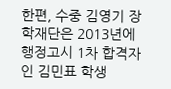한편, 수중 김영기 장학재단은 2013년에 행정고시 1차 합격자인 김민표 학생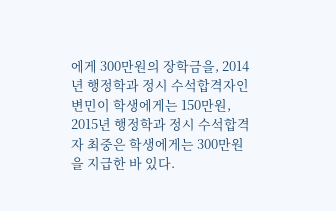에게 300만원의 장학금을, 2014년 행정학과 정시 수석합격자인 변민이 학생에게는 150만원, 2015년 행정학과 정시 수석합격자 최중은 학생에게는 300만원을 지급한 바 있다.